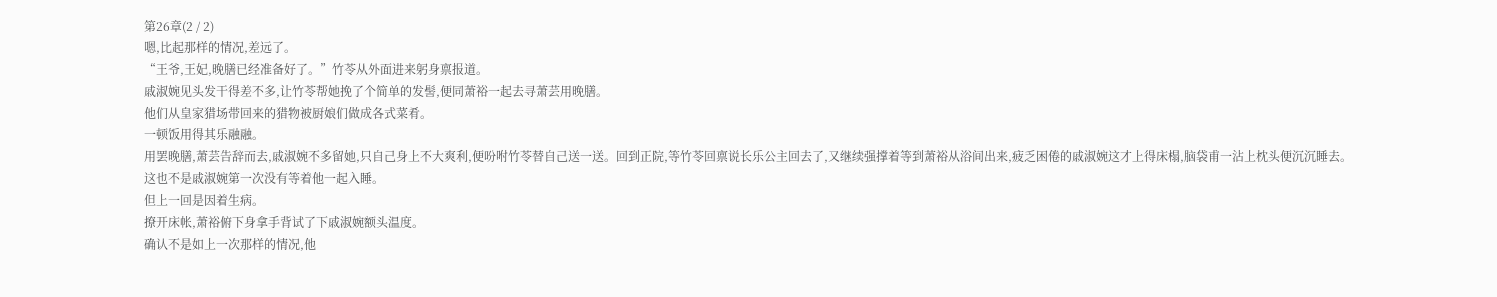第26章(2 / 2)
嗯,比起那样的情况,差远了。
“王爷,王妃,晚膳已经准备好了。”竹苓从外面进来躬身禀报道。
戚淑婉见头发干得差不多,让竹苓帮她挽了个简单的发髻,便同萧裕一起去寻萧芸用晚膳。
他们从皇家猎场带回来的猎物被厨娘们做成各式菜肴。
一顿饭用得其乐融融。
用罢晚膳,萧芸告辞而去,戚淑婉不多留她,只自己身上不大爽利,便吩咐竹苓替自己送一送。回到正院,等竹苓回禀说长乐公主回去了,又继续强撑着等到萧裕从浴间出来,疲乏困倦的戚淑婉这才上得床榻,脑袋甫一沾上枕头便沉沉睡去。
这也不是戚淑婉第一次没有等着他一起入睡。
但上一回是因着生病。
撩开床帐,萧裕俯下身拿手背试了下戚淑婉额头温度。
确认不是如上一次那样的情况,他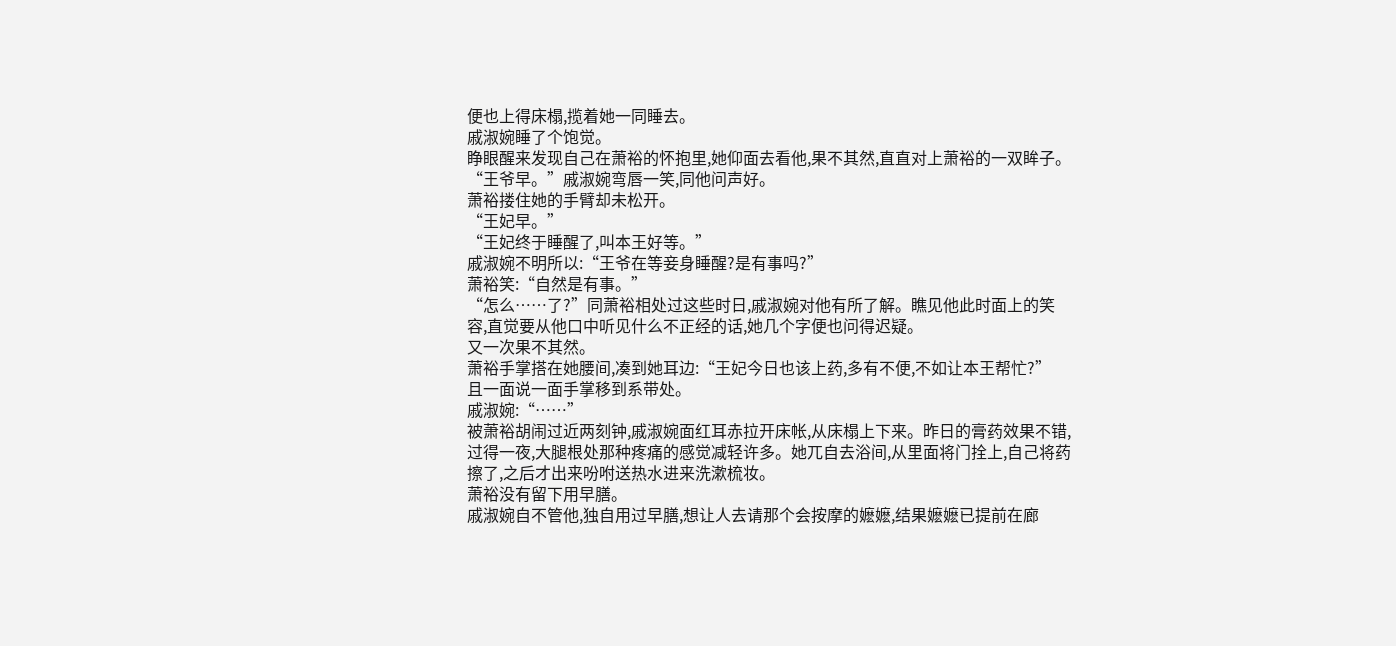便也上得床榻,揽着她一同睡去。
戚淑婉睡了个饱觉。
睁眼醒来发现自己在萧裕的怀抱里,她仰面去看他,果不其然,直直对上萧裕的一双眸子。
“王爷早。”戚淑婉弯唇一笑,同他问声好。
萧裕搂住她的手臂却未松开。
“王妃早。”
“王妃终于睡醒了,叫本王好等。”
戚淑婉不明所以:“王爷在等妾身睡醒?是有事吗?”
萧裕笑:“自然是有事。”
“怎么……了?”同萧裕相处过这些时日,戚淑婉对他有所了解。瞧见他此时面上的笑容,直觉要从他口中听见什么不正经的话,她几个字便也问得迟疑。
又一次果不其然。
萧裕手掌搭在她腰间,凑到她耳边:“王妃今日也该上药,多有不便,不如让本王帮忙?”
且一面说一面手掌移到系带处。
戚淑婉:“……”
被萧裕胡闹过近两刻钟,戚淑婉面红耳赤拉开床帐,从床榻上下来。昨日的膏药效果不错,过得一夜,大腿根处那种疼痛的感觉减轻许多。她兀自去浴间,从里面将门拴上,自己将药擦了,之后才出来吩咐送热水进来洗漱梳妆。
萧裕没有留下用早膳。
戚淑婉自不管他,独自用过早膳,想让人去请那个会按摩的嬷嬷,结果嬷嬷已提前在廊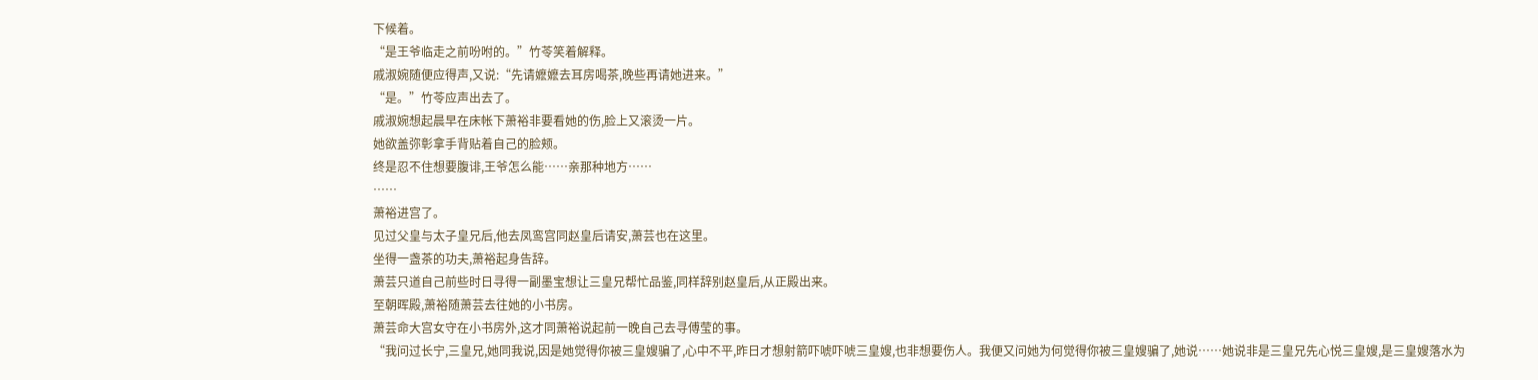下候着。
“是王爷临走之前吩咐的。”竹苓笑着解释。
戚淑婉随便应得声,又说:“先请嬷嬷去耳房喝茶,晚些再请她进来。”
“是。”竹苓应声出去了。
戚淑婉想起晨早在床帐下萧裕非要看她的伤,脸上又滚烫一片。
她欲盖弥彰拿手背贴着自己的脸颊。
终是忍不住想要腹诽,王爷怎么能……亲那种地方……
……
萧裕进宫了。
见过父皇与太子皇兄后,他去凤鸾宫同赵皇后请安,萧芸也在这里。
坐得一盏茶的功夫,萧裕起身告辞。
萧芸只道自己前些时日寻得一副墨宝想让三皇兄帮忙品鉴,同样辞别赵皇后,从正殿出来。
至朝晖殿,萧裕随萧芸去往她的小书房。
萧芸命大宫女守在小书房外,这才同萧裕说起前一晚自己去寻傅莹的事。
“我问过长宁,三皇兄,她同我说,因是她觉得你被三皇嫂骗了,心中不平,昨日才想射箭吓唬吓唬三皇嫂,也非想要伤人。我便又问她为何觉得你被三皇嫂骗了,她说……她说非是三皇兄先心悦三皇嫂,是三皇嫂落水为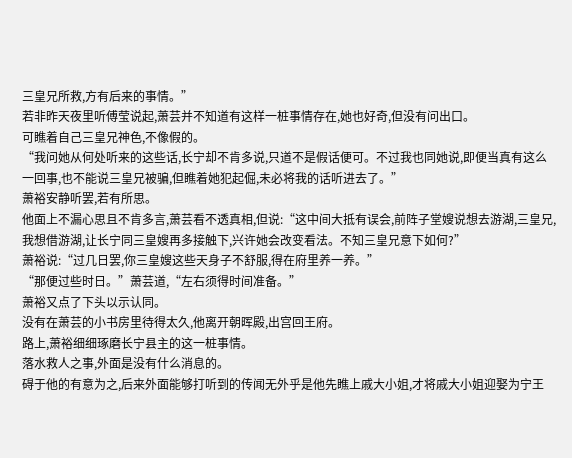三皇兄所救,方有后来的事情。”
若非昨天夜里听傅莹说起,萧芸并不知道有这样一桩事情存在,她也好奇,但没有问出口。
可瞧着自己三皇兄神色,不像假的。
“我问她从何处听来的这些话,长宁却不肯多说,只道不是假话便可。不过我也同她说,即便当真有这么一回事,也不能说三皇兄被骗,但瞧着她犯起倔,未必将我的话听进去了。”
萧裕安静听罢,若有所思。
他面上不漏心思且不肯多言,萧芸看不透真相,但说:“这中间大抵有误会,前阵子堂嫂说想去游湖,三皇兄,我想借游湖,让长宁同三皇嫂再多接触下,兴许她会改变看法。不知三皇兄意下如何?”
萧裕说:“过几日罢,你三皇嫂这些天身子不舒服,得在府里养一养。”
“那便过些时日。”萧芸道,“左右须得时间准备。”
萧裕又点了下头以示认同。
没有在萧芸的小书房里待得太久,他离开朝晖殿,出宫回王府。
路上,萧裕细细琢磨长宁县主的这一桩事情。
落水救人之事,外面是没有什么消息的。
碍于他的有意为之,后来外面能够打听到的传闻无外乎是他先瞧上戚大小姐,才将戚大小姐迎娶为宁王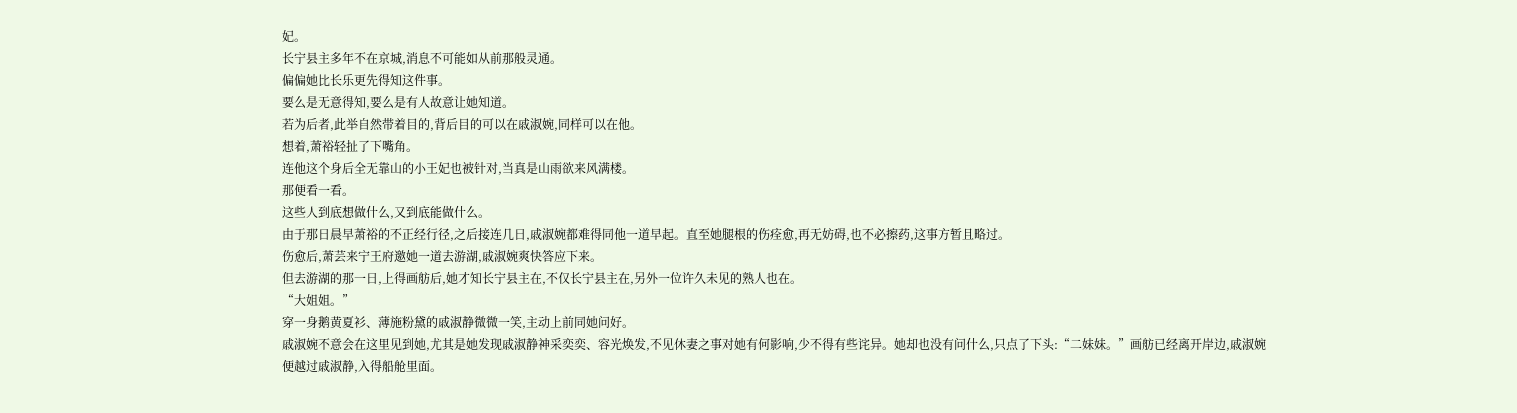妃。
长宁县主多年不在京城,消息不可能如从前那般灵通。
偏偏她比长乐更先得知这件事。
要么是无意得知,要么是有人故意让她知道。
若为后者,此举自然带着目的,背后目的可以在戚淑婉,同样可以在他。
想着,萧裕轻扯了下嘴角。
连他这个身后全无靠山的小王妃也被针对,当真是山雨欲来风满楼。
那便看一看。
这些人到底想做什么,又到底能做什么。
由于那日晨早萧裕的不正经行径,之后接连几日,戚淑婉都难得同他一道早起。直至她腿根的伤痊愈,再无妨碍,也不必擦药,这事方暂且略过。
伤愈后,萧芸来宁王府邀她一道去游湖,戚淑婉爽快答应下来。
但去游湖的那一日,上得画舫后,她才知长宁县主在,不仅长宁县主在,另外一位许久未见的熟人也在。
“大姐姐。”
穿一身鹅黄夏衫、薄施粉黛的戚淑静微微一笑,主动上前同她问好。
戚淑婉不意会在这里见到她,尤其是她发现戚淑静神采奕奕、容光焕发,不见休妻之事对她有何影响,少不得有些诧异。她却也没有问什么,只点了下头:“二妹妹。”画舫已经离开岸边,戚淑婉便越过戚淑静,入得船舱里面。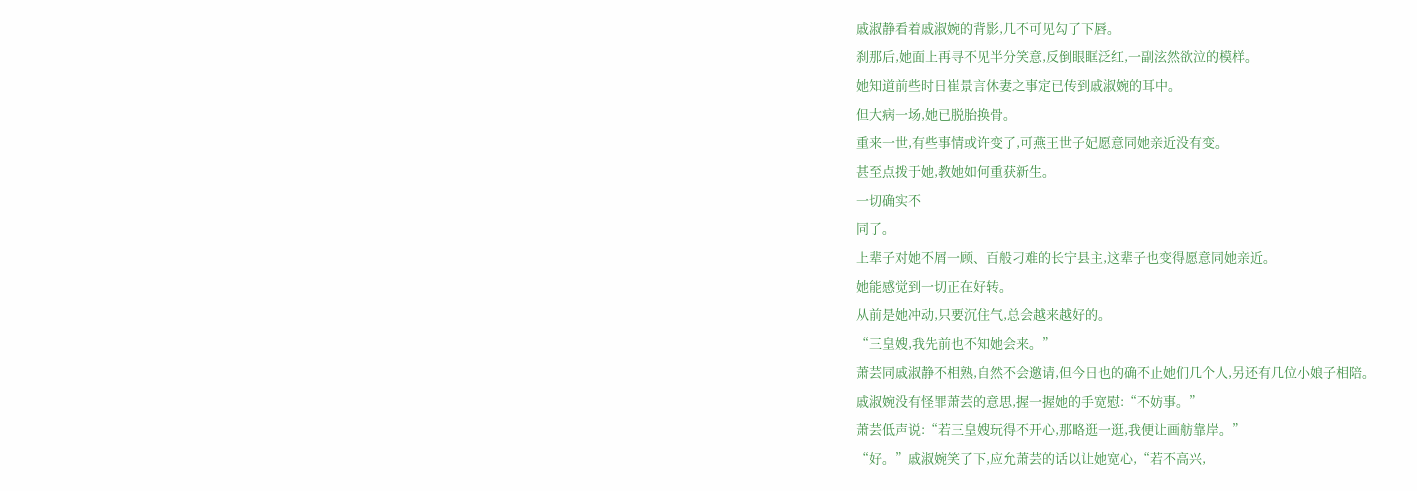戚淑静看着戚淑婉的背影,几不可见勾了下唇。
刹那后,她面上再寻不见半分笑意,反倒眼眶泛红,一副泫然欲泣的模样。
她知道前些时日崔景言休妻之事定已传到戚淑婉的耳中。
但大病一场,她已脱胎换骨。
重来一世,有些事情或许变了,可燕王世子妃愿意同她亲近没有变。
甚至点拨于她,教她如何重获新生。
一切确实不
同了。
上辈子对她不屑一顾、百般刁难的长宁县主,这辈子也变得愿意同她亲近。
她能感觉到一切正在好转。
从前是她冲动,只要沉住气,总会越来越好的。
“三皇嫂,我先前也不知她会来。”
萧芸同戚淑静不相熟,自然不会邀请,但今日也的确不止她们几个人,另还有几位小娘子相陪。
戚淑婉没有怪罪萧芸的意思,握一握她的手宽慰:“不妨事。”
萧芸低声说:“若三皇嫂玩得不开心,那略逛一逛,我便让画舫靠岸。”
“好。”戚淑婉笑了下,应允萧芸的话以让她宽心,“若不高兴,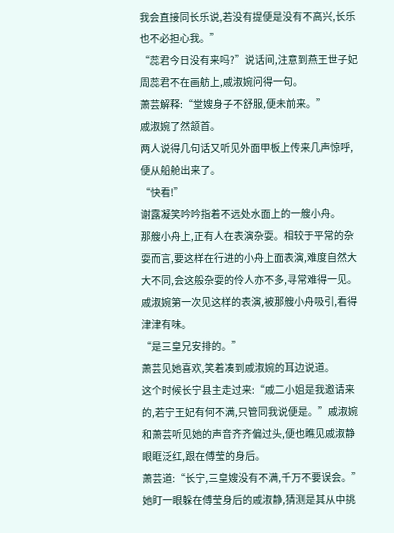我会直接同长乐说,若没有提便是没有不高兴,长乐也不必担心我。”
“蕊君今日没有来吗?”说话间,注意到燕王世子妃周蕊君不在画舫上,戚淑婉问得一句。
萧芸解释:“堂嫂身子不舒服,便未前来。”
戚淑婉了然颔首。
两人说得几句话又听见外面甲板上传来几声惊呼,便从船舱出来了。
“快看!”
谢露凝笑吟吟指着不远处水面上的一艘小舟。
那艘小舟上,正有人在表演杂耍。相较于平常的杂耍而言,要这样在行进的小舟上面表演,难度自然大大不同,会这般杂耍的伶人亦不多,寻常难得一见。
戚淑婉第一次见这样的表演,被那艘小舟吸引,看得津津有味。
“是三皇兄安排的。”
萧芸见她喜欢,笑着凑到戚淑婉的耳边说道。
这个时候长宁县主走过来:“戚二小姐是我邀请来的,若宁王妃有何不满,只管同我说便是。”戚淑婉和萧芸听见她的声音齐齐偏过头,便也瞧见戚淑静眼眶泛红,跟在傅莹的身后。
萧芸道:“长宁,三皇嫂没有不满,千万不要误会。”
她盯一眼躲在傅莹身后的戚淑静,猜测是其从中挑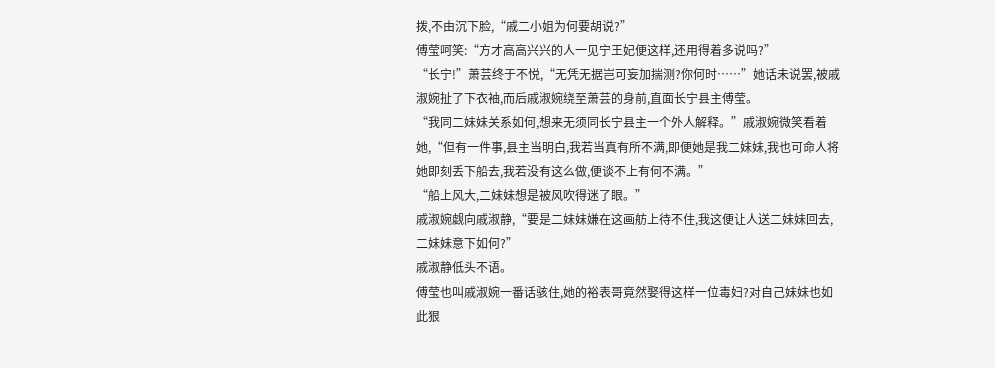拨,不由沉下脸,“戚二小姐为何要胡说?”
傅莹呵笑:“方才高高兴兴的人一见宁王妃便这样,还用得着多说吗?”
“长宁!”萧芸终于不悦,“无凭无据岂可妄加揣测?你何时……”她话未说罢,被戚淑婉扯了下衣袖,而后戚淑婉绕至萧芸的身前,直面长宁县主傅莹。
“我同二妹妹关系如何,想来无须同长宁县主一个外人解释。”戚淑婉微笑看着她,“但有一件事,县主当明白,我若当真有所不满,即便她是我二妹妹,我也可命人将她即刻丢下船去,我若没有这么做,便谈不上有何不满。”
“船上风大,二妹妹想是被风吹得迷了眼。”
戚淑婉觑向戚淑静,“要是二妹妹嫌在这画舫上待不住,我这便让人送二妹妹回去,二妹妹意下如何?”
戚淑静低头不语。
傅莹也叫戚淑婉一番话骇住,她的裕表哥竟然娶得这样一位毒妇?对自己妹妹也如此狠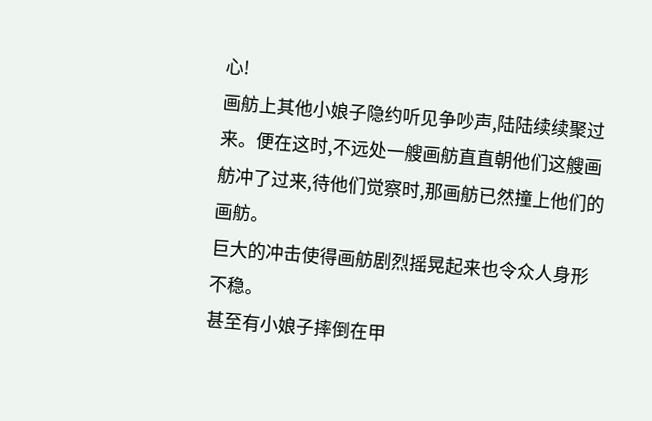心!
画舫上其他小娘子隐约听见争吵声,陆陆续续聚过来。便在这时,不远处一艘画舫直直朝他们这艘画舫冲了过来,待他们觉察时,那画舫已然撞上他们的画舫。
巨大的冲击使得画舫剧烈摇晃起来也令众人身形不稳。
甚至有小娘子摔倒在甲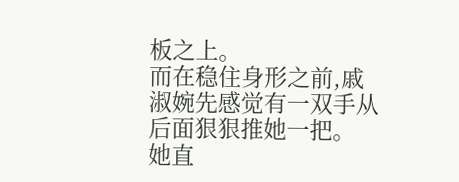板之上。
而在稳住身形之前,戚淑婉先感觉有一双手从后面狠狠推她一把。
她直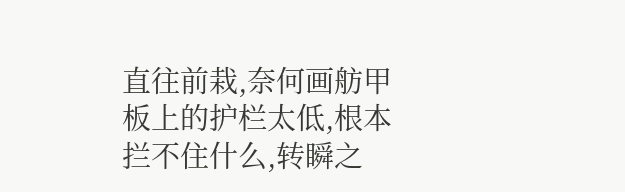直往前栽,奈何画舫甲板上的护栏太低,根本拦不住什么,转瞬之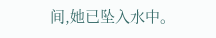间,她已坠入水中。